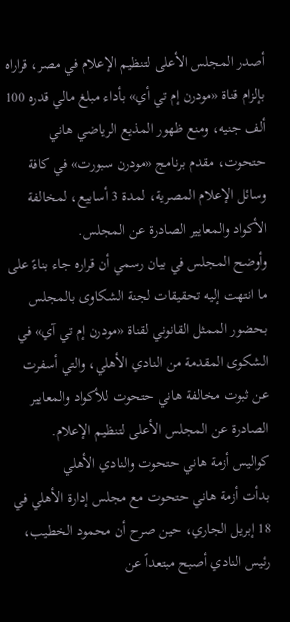أصدر المجلس الأعلى لتنظيم الإعلام في مصر، قراراه بإلزام قناة «مودرن إم تي أي» بأداء مبلغ مالي قدره 100 ألف جنيه، ومنع ظهور المذيع الرياضي هاني حتحوت، مقدم برنامج «مودرن سبورت» في كافة وسائل الإعلام المصرية، لمدة 3 أسابيع، لمخالفة الأكواد والمعايير الصادرة عن المجلس.
وأوضح المجلس في بيان رسمي أن قراره جاء بناءً على ما انتهت إليه تحقيقات لجنة الشكاوى بالمجلس بحضور الممثل القانوني لقناة «مودرن إم تي آي» في الشكوى المقدمة من النادي الأهلي، والتي أسفرت عن ثبوت مخالفة هاني حتحوت للأكواد والمعايير الصادرة عن المجلس الأعلى لتنظيم الإعلام.
كواليس أزمة هاني حتحوت والنادي الأهلي
بدأت أزمة هاني حتحوت مع مجلس إدارة الأهلي في 18 إبريل الجاري، حين صرح أن محمود الخطيب، رئيس النادي أصبح مبتعداً عن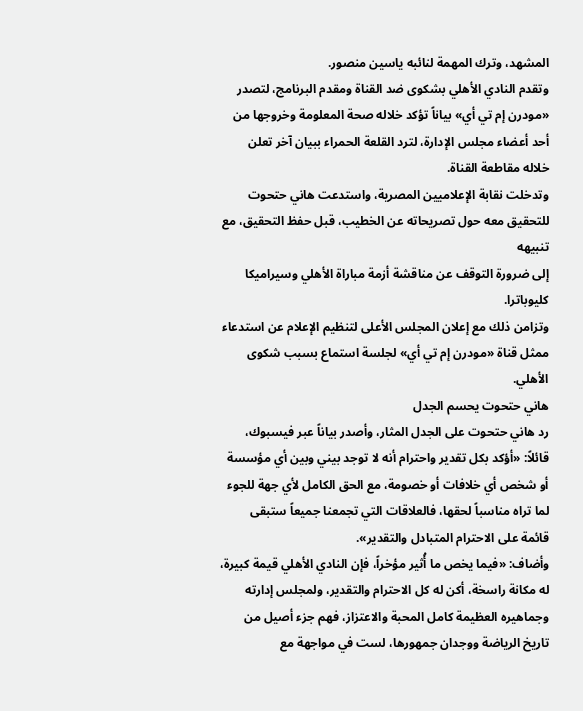المشهد، وترك المهمة لنائبه ياسين منصور.
وتقدم النادي الأهلي بشكوى ضد القناة ومقدم البرنامج، لتصدر «مودرن إم تي أي» بياناً تؤكد خلاله صحة المعلومة وخروجها من أحد أعضاء مجلس الإدارة، لترد القلعة الحمراء ببيان آخر تعلن خلاله مقاطعة القناة.
وتدخلت نقابة الإعلاميين المصرية، واستدعت هاني حتحوت للتحقيق معه حول تصريحاته عن الخطيب، قبل حفظ التحقيق، مع تنبيهه
إلى ضرورة التوقف عن مناقشة أزمة مباراة الأهلي وسيراميكا كليوباترا.
وتزامن ذلك مع إعلان المجلس الأعلى لتنظيم الإعلام عن استدعاء ممثل قناة «مودرن إم تي أي» لجلسة استماع بسبب شكوى الأهلي.
هاني حتحوت يحسم الجدل
رد هاني حتحوت على الجدل المثار، وأصدر بياناً عبر فيسبوك، قائلاً: «أؤكد بكل تقدير واحترام أنه لا توجد بيني وبين أي مؤسسة أو شخص أي خلافات أو خصومة، مع الحق الكامل لأي جهة للجوء لما تراه مناسباً لحقها، فالعلاقات التي تجمعنا جميعاً ستبقى قائمة على الاحترام المتبادل والتقدير».
وأضاف: «فيما يخص ما أُثير مؤخراً، فإن النادي الأهلي قيمة كبيرة، له مكانة راسخة، أكن له كل الاحترام والتقدير، ولمجلس إدارته وجماهيره العظيمة كامل المحبة والاعتزاز، فهم جزء أصيل من تاريخ الرياضة ووجدان جمهورها، لست في مواجهة مع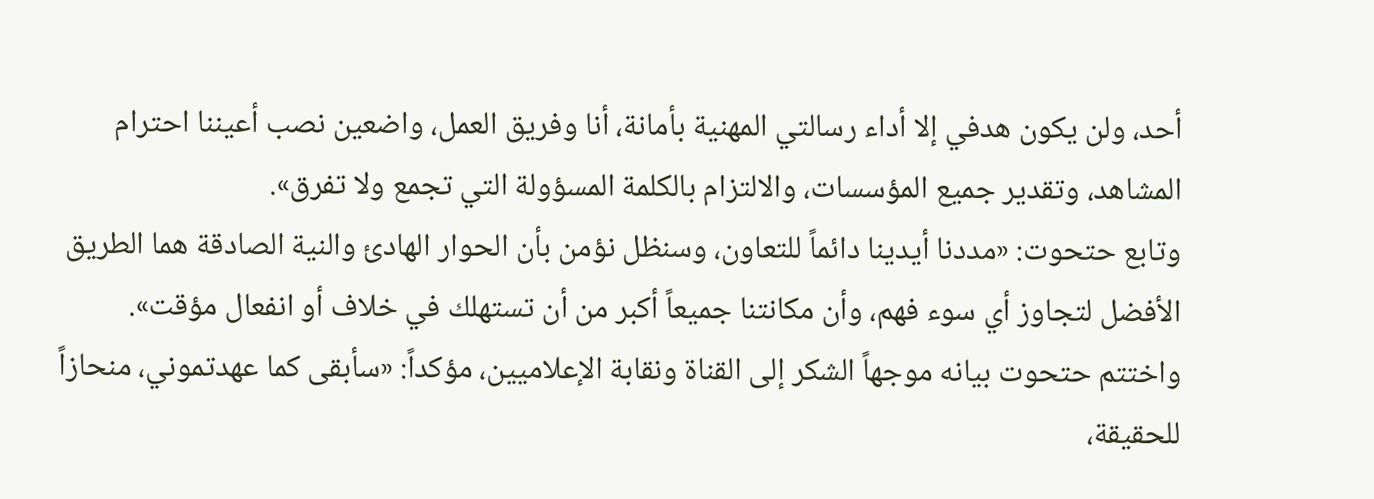أحد، ولن يكون هدفي إلا أداء رسالتي المهنية بأمانة، أنا وفريق العمل، واضعين نصب أعيننا احترام المشاهد، وتقدير جميع المؤسسات، والالتزام بالكلمة المسؤولة التي تجمع ولا تفرق».
وتابع حتحوت: «مددنا أيدينا دائماً للتعاون، وسنظل نؤمن بأن الحوار الهادئ والنية الصادقة هما الطريق الأفضل لتجاوز أي سوء فهم، وأن مكانتنا جميعاً أكبر من أن تستهلك في خلاف أو انفعال مؤقت».
واختتم حتحوت بيانه موجهاً الشكر إلى القناة ونقابة الإعلاميين، مؤكداً: «سأبقى كما عهدتموني، منحازاً للحقيقة،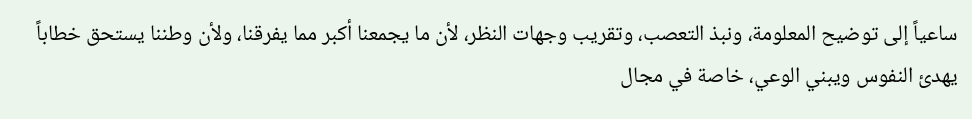ساعياً إلى توضيح المعلومة، ونبذ التعصب، وتقريب وجهات النظر، لأن ما يجمعنا أكبر مما يفرقنا، ولأن وطننا يستحق خطاباً يهدئ النفوس ويبني الوعي، خاصة في مجال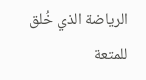الرياضة الذي خُلق للمتعة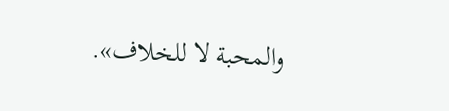والمحبة لا للخلاف».